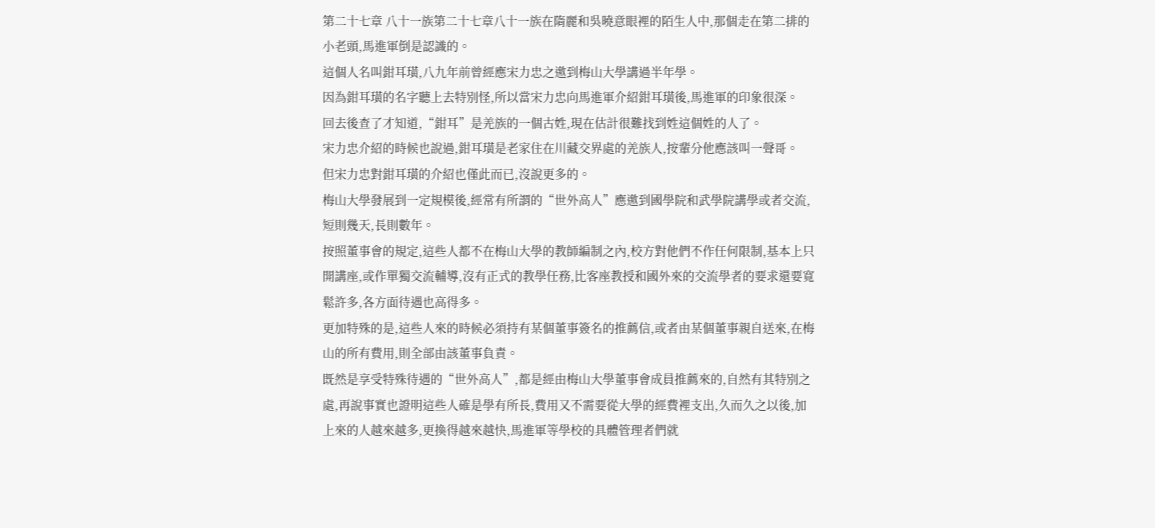第二十七章 八十一族第二十七章八十一族在隋麗和吳曉意眼裡的陌生人中,那個走在第二排的小老頭,馬進軍倒是認識的。
這個人名叫鉗耳璜,八九年前曾經應宋力忠之邀到梅山大學講過半年學。
因為鉗耳璜的名字聽上去特別怪,所以當宋力忠向馬進軍介紹鉗耳璜後,馬進軍的印象很深。
回去後查了才知道,“鉗耳”是羌族的一個古姓,現在估計很難找到姓這個姓的人了。
宋力忠介紹的時候也說過,鉗耳璜是老家住在川藏交界處的羌族人,按輩分他應該叫一聲哥。
但宋力忠對鉗耳璜的介紹也僅此而已,沒說更多的。
梅山大學發展到一定規模後,經常有所謂的“世外高人”應邀到國學院和武學院講學或者交流,短則幾天,長則數年。
按照董事會的規定,這些人都不在梅山大學的教師編制之內,校方對他們不作任何限制,基本上只開講座,或作單獨交流輔導,沒有正式的教學任務,比客座教授和國外來的交流學者的要求還要寬鬆許多,各方面待遇也高得多。
更加特殊的是,這些人來的時候必須持有某個董事簽名的推薦信,或者由某個董事親自送來,在梅山的所有費用,則全部由該董事負責。
既然是享受特殊待遇的“世外高人”,都是經由梅山大學董事會成員推薦來的,自然有其特別之處,再說事實也證明這些人確是學有所長,費用又不需要從大學的經費裡支出,久而久之以後,加上來的人越來越多,更換得越來越快,馬進軍等學校的具體管理者們就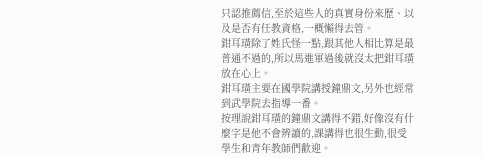只認推薦信,至於這些人的真實身份來歷、以及是否有任教資格,一概懶得去管。
鉗耳璜除了姓氏怪一點,跟其他人相比算是最普通不過的,所以馬進軍過後就沒太把鉗耳璜放在心上。
鉗耳璜主要在國學院講授鐘鼎文,另外也經常到武學院去指導一番。
按理說鉗耳璜的鐘鼎文講得不錯,好像沒有什麼字是他不會辨讀的,課講得也很生動,很受學生和青年教師們歡迎。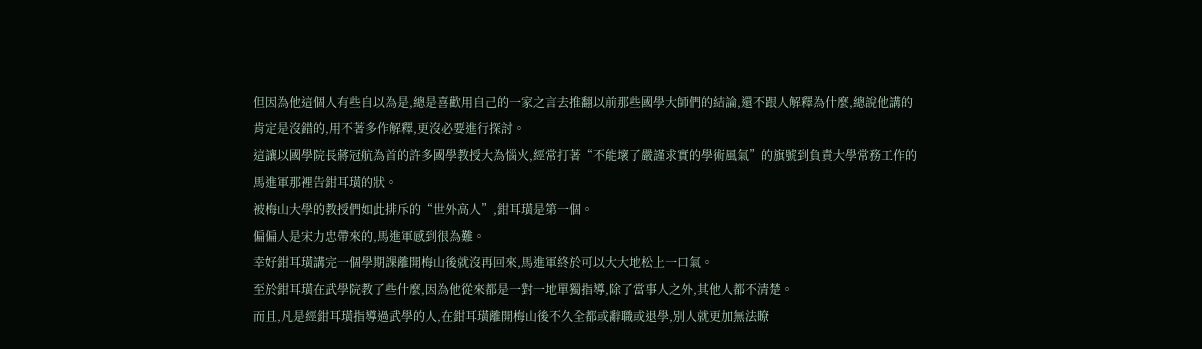但因為他這個人有些自以為是,總是喜歡用自己的一家之言去推翻以前那些國學大師們的結論,還不跟人解釋為什麼,總說他講的肯定是沒錯的,用不著多作解釋,更沒必要進行探討。
這讓以國學院長蔣冠航為首的許多國學教授大為惱火,經常打著“不能壞了嚴謹求實的學術風氣”的旗號到負責大學常務工作的馬進軍那裡告鉗耳璜的狀。
被梅山大學的教授們如此排斥的“世外高人”,鉗耳璜是第一個。
偏偏人是宋力忠帶來的,馬進軍感到很為難。
幸好鉗耳璜講完一個學期課離開梅山後就沒再回來,馬進軍終於可以大大地松上一口氣。
至於鉗耳璜在武學院教了些什麼,因為他從來都是一對一地單獨指導,除了當事人之外,其他人都不清楚。
而且,凡是經鉗耳璜指導過武學的人,在鉗耳璜離開梅山後不久全都或辭職或退學,別人就更加無法瞭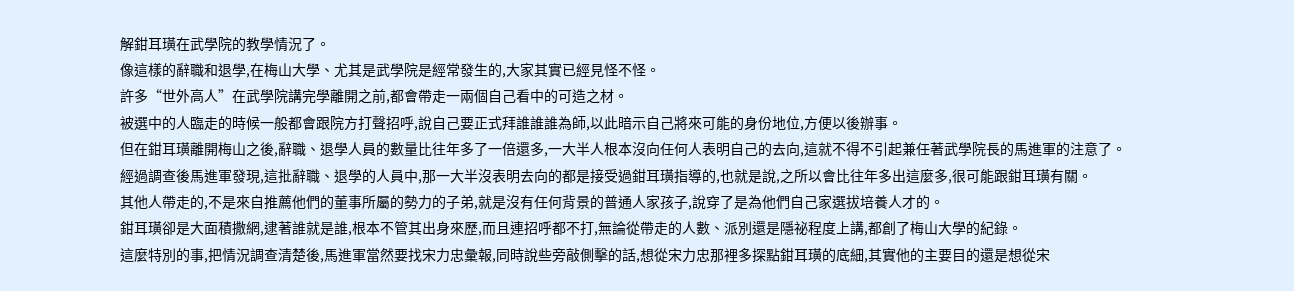解鉗耳璜在武學院的教學情況了。
像這樣的辭職和退學,在梅山大學、尤其是武學院是經常發生的,大家其實已經見怪不怪。
許多“世外高人”在武學院講完學離開之前,都會帶走一兩個自己看中的可造之材。
被選中的人臨走的時候一般都會跟院方打聲招呼,說自己要正式拜誰誰誰為師,以此暗示自己將來可能的身份地位,方便以後辦事。
但在鉗耳璜離開梅山之後,辭職、退學人員的數量比往年多了一倍還多,一大半人根本沒向任何人表明自己的去向,這就不得不引起兼任著武學院長的馬進軍的注意了。
經過調查後馬進軍發現,這批辭職、退學的人員中,那一大半沒表明去向的都是接受過鉗耳璜指導的,也就是說,之所以會比往年多出這麼多,很可能跟鉗耳璜有關。
其他人帶走的,不是來自推薦他們的董事所屬的勢力的子弟,就是沒有任何背景的普通人家孩子,說穿了是為他們自己家選拔培養人才的。
鉗耳璜卻是大面積撒網,逮著誰就是誰,根本不管其出身來歷,而且連招呼都不打,無論從帶走的人數、派別還是隱祕程度上講,都創了梅山大學的紀錄。
這麼特別的事,把情況調查清楚後,馬進軍當然要找宋力忠彙報,同時說些旁敲側擊的話,想從宋力忠那裡多探點鉗耳璜的底細,其實他的主要目的還是想從宋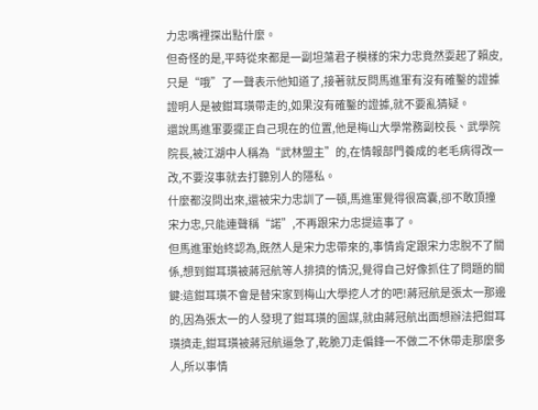力忠嘴裡探出點什麼。
但奇怪的是,平時從來都是一副坦蕩君子模樣的宋力忠竟然耍起了賴皮,只是“哦”了一聲表示他知道了,接著就反問馬進軍有沒有確鑿的證據證明人是被鉗耳璜帶走的,如果沒有確鑿的證據,就不要亂猜疑。
還說馬進軍要擺正自己現在的位置,他是梅山大學常務副校長、武學院院長,被江湖中人稱為“武林盟主”的,在情報部門養成的老毛病得改一改,不要沒事就去打聽別人的隱私。
什麼都沒問出來,還被宋力忠訓了一頓,馬進軍覺得很窩囊,卻不敢頂撞宋力忠,只能連聲稱“諾”,不再跟宋力忠提這事了。
但馬進軍始終認為,既然人是宋力忠帶來的,事情肯定跟宋力忠脫不了關係,想到鉗耳璜被蔣冠航等人排擠的情況,覺得自己好像抓住了問題的關鍵:這鉗耳璜不會是替宋家到梅山大學挖人才的吧!蔣冠航是張太一那邊的,因為張太一的人發現了鉗耳璜的圖謀,就由蔣冠航出面想辦法把鉗耳璜擠走,鉗耳璜被蔣冠航逼急了,乾脆刀走偏鋒一不做二不休帶走那麼多人,所以事情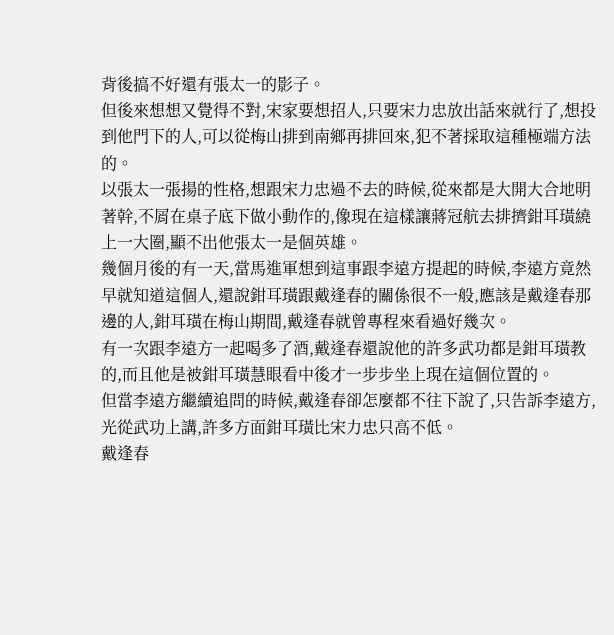背後搞不好還有張太一的影子。
但後來想想又覺得不對,宋家要想招人,只要宋力忠放出話來就行了,想投到他門下的人,可以從梅山排到南鄉再排回來,犯不著採取這種極端方法的。
以張太一張揚的性格,想跟宋力忠過不去的時候,從來都是大開大合地明著幹,不屑在桌子底下做小動作的,像現在這樣讓蔣冠航去排擠鉗耳璜繞上一大圈,顯不出他張太一是個英雄。
幾個月後的有一天,當馬進軍想到這事跟李遠方提起的時候,李遠方竟然早就知道這個人,還說鉗耳璜跟戴逢春的關係很不一般,應該是戴逢春那邊的人,鉗耳璜在梅山期間,戴逢春就曾專程來看過好幾次。
有一次跟李遠方一起喝多了酒,戴逢春還說他的許多武功都是鉗耳璜教的,而且他是被鉗耳璜慧眼看中後才一步步坐上現在這個位置的。
但當李遠方繼續追問的時候,戴逢春卻怎麼都不往下說了,只告訴李遠方,光從武功上講,許多方面鉗耳璜比宋力忠只高不低。
戴逢春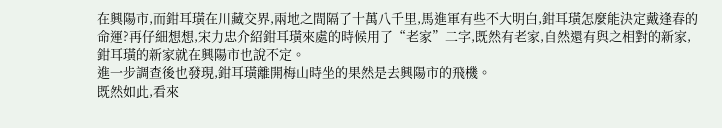在興陽市,而鉗耳璜在川藏交界,兩地之間隔了十萬八千里,馬進軍有些不大明白,鉗耳璜怎麼能決定戴逢春的命運?再仔細想想,宋力忠介紹鉗耳璜來處的時候用了“老家”二字,既然有老家,自然還有與之相對的新家,鉗耳璜的新家就在興陽市也說不定。
進一步調查後也發現,鉗耳璜離開梅山時坐的果然是去興陽市的飛機。
既然如此,看來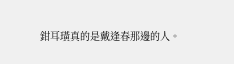鉗耳璜真的是戴逢春那邊的人。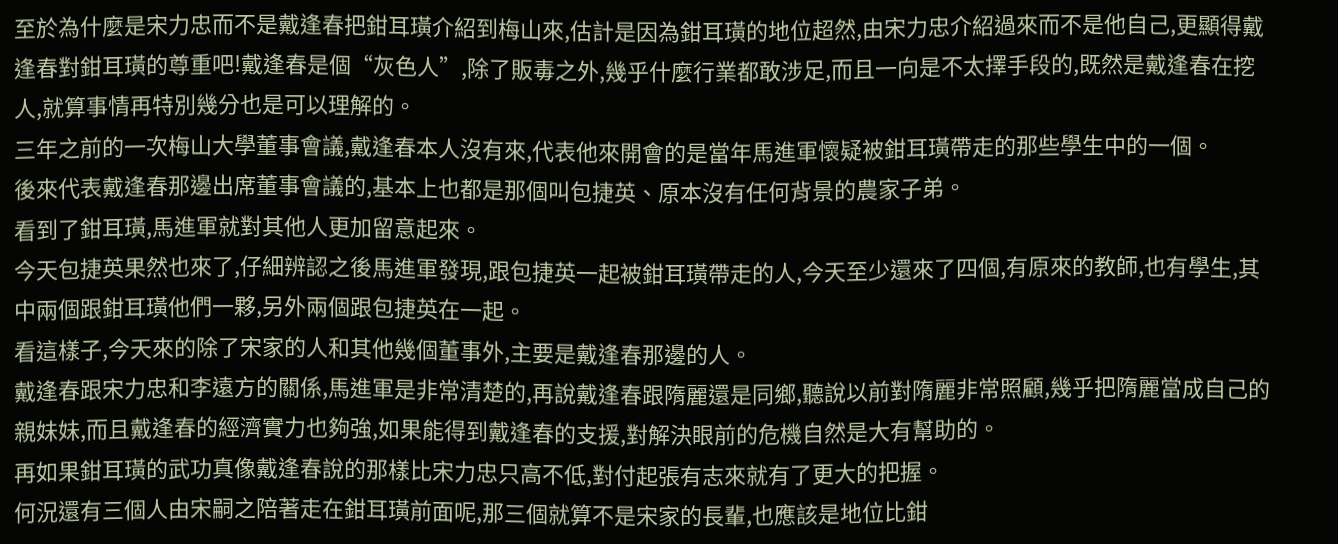至於為什麼是宋力忠而不是戴逢春把鉗耳璜介紹到梅山來,估計是因為鉗耳璜的地位超然,由宋力忠介紹過來而不是他自己,更顯得戴逢春對鉗耳璜的尊重吧!戴逢春是個“灰色人”,除了販毒之外,幾乎什麼行業都敢涉足,而且一向是不太擇手段的,既然是戴逢春在挖人,就算事情再特別幾分也是可以理解的。
三年之前的一次梅山大學董事會議,戴逢春本人沒有來,代表他來開會的是當年馬進軍懷疑被鉗耳璜帶走的那些學生中的一個。
後來代表戴逢春那邊出席董事會議的,基本上也都是那個叫包捷英、原本沒有任何背景的農家子弟。
看到了鉗耳璜,馬進軍就對其他人更加留意起來。
今天包捷英果然也來了,仔細辨認之後馬進軍發現,跟包捷英一起被鉗耳璜帶走的人,今天至少還來了四個,有原來的教師,也有學生,其中兩個跟鉗耳璜他們一夥,另外兩個跟包捷英在一起。
看這樣子,今天來的除了宋家的人和其他幾個董事外,主要是戴逢春那邊的人。
戴逢春跟宋力忠和李遠方的關係,馬進軍是非常清楚的,再說戴逢春跟隋麗還是同鄉,聽說以前對隋麗非常照顧,幾乎把隋麗當成自己的親妹妹,而且戴逢春的經濟實力也夠強,如果能得到戴逢春的支援,對解決眼前的危機自然是大有幫助的。
再如果鉗耳璜的武功真像戴逢春說的那樣比宋力忠只高不低,對付起張有志來就有了更大的把握。
何況還有三個人由宋嗣之陪著走在鉗耳璜前面呢,那三個就算不是宋家的長輩,也應該是地位比鉗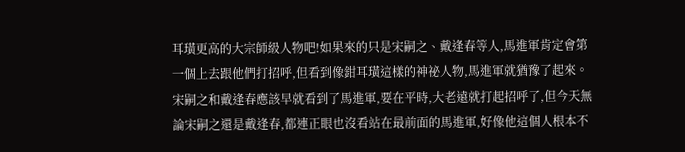耳璜更高的大宗師級人物吧!如果來的只是宋嗣之、戴逢春等人,馬進軍肯定會第一個上去跟他們打招呼,但看到像鉗耳璜這樣的神祕人物,馬進軍就猶豫了起來。
宋嗣之和戴逢春應該早就看到了馬進軍,要在平時,大老遠就打起招呼了,但今天無論宋嗣之還是戴逢春,都連正眼也沒看站在最前面的馬進軍,好像他這個人根本不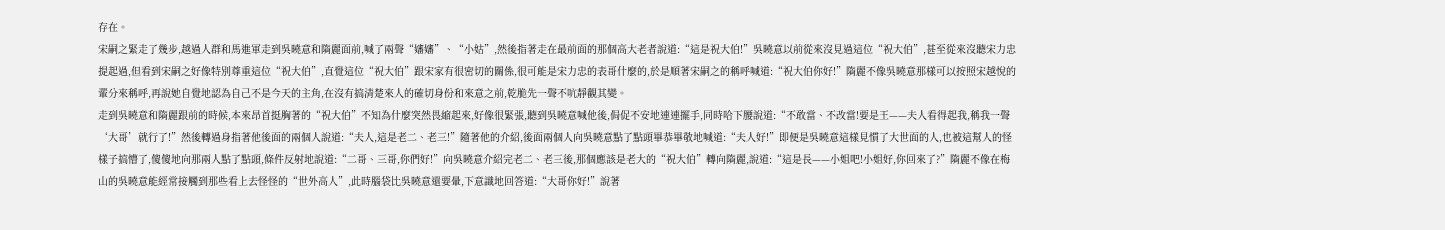存在。
宋嗣之緊走了幾步,越過人群和馬進軍走到吳曉意和隋麗面前,喊了兩聲“嬸嬸”、“小姑”,然後指著走在最前面的那個高大老者說道:“這是祝大伯!”吳曉意以前從來沒見過這位“祝大伯”,甚至從來沒聽宋力忠提起過,但看到宋嗣之好像特別尊重這位“祝大伯”,直覺這位“祝大伯”跟宋家有很密切的關係,很可能是宋力忠的表哥什麼的,於是順著宋嗣之的稱呼喊道:“祝大伯你好!”隋麗不像吳曉意那樣可以按照宋越悅的輩分來稱呼,再說她自覺地認為自己不是今天的主角,在沒有搞清楚來人的確切身份和來意之前,乾脆先一聲不吭靜觀其變。
走到吳曉意和隋麗跟前的時候,本來昂首挺胸著的“祝大伯”不知為什麼突然畏縮起來,好像很緊張,聽到吳曉意喊他後,侷促不安地連連擺手,同時哈下腰說道:“不敢當、不改當!要是王——夫人看得起我,稱我一聲‘大哥’就行了!”然後轉過身指著他後面的兩個人說道:“夫人,這是老二、老三!”隨著他的介紹,後面兩個人向吳曉意點了點頭畢恭畢敬地喊道:“夫人好!”即便是吳曉意這樣見慣了大世面的人,也被這幫人的怪樣子搞懵了,傻傻地向那兩人點了點頭,條件反射地說道:“二哥、三哥,你們好!”向吳曉意介紹完老二、老三後,那個應該是老大的“祝大伯”轉向隋麗,說道:“這是長——小姐吧!小姐好,你回來了?”隋麗不像在梅山的吳曉意能經常接觸到那些看上去怪怪的“世外高人”,此時腦袋比吳曉意還要暈,下意識地回答道:“大哥你好!”說著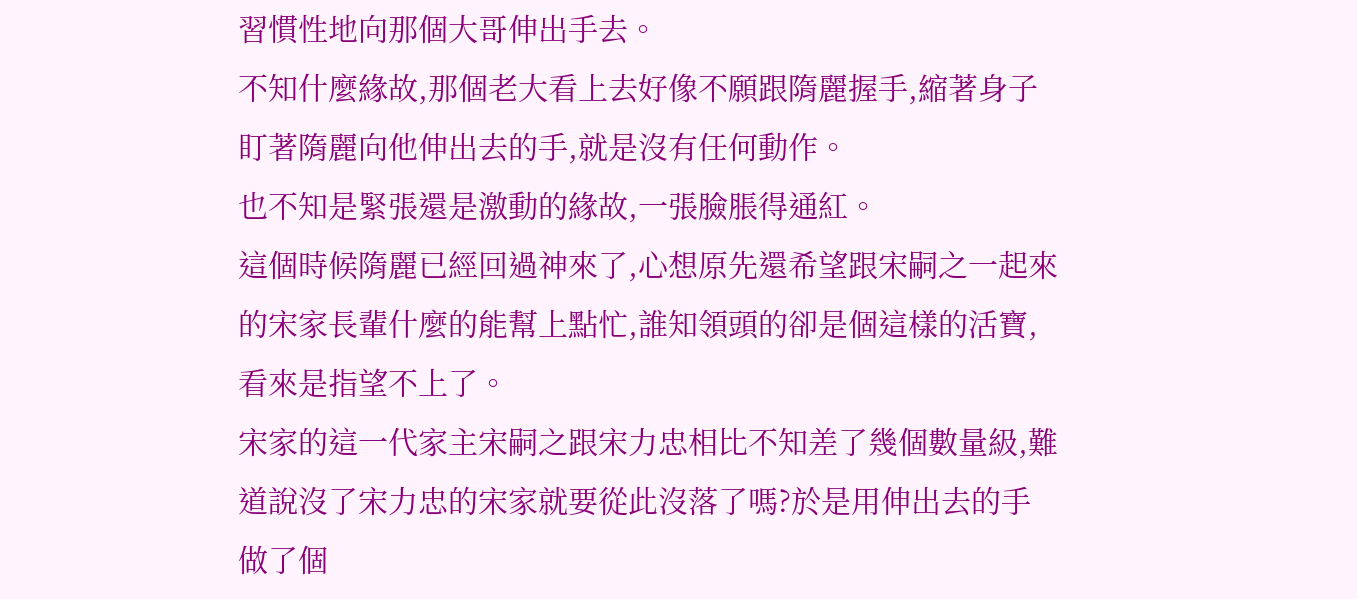習慣性地向那個大哥伸出手去。
不知什麼緣故,那個老大看上去好像不願跟隋麗握手,縮著身子盯著隋麗向他伸出去的手,就是沒有任何動作。
也不知是緊張還是激動的緣故,一張臉脹得通紅。
這個時候隋麗已經回過神來了,心想原先還希望跟宋嗣之一起來的宋家長輩什麼的能幫上點忙,誰知領頭的卻是個這樣的活寶,看來是指望不上了。
宋家的這一代家主宋嗣之跟宋力忠相比不知差了幾個數量級,難道說沒了宋力忠的宋家就要從此沒落了嗎?於是用伸出去的手做了個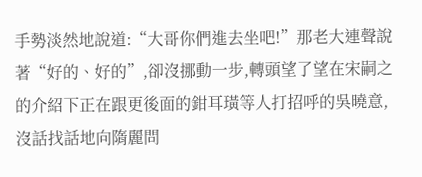手勢淡然地說道:“大哥你們進去坐吧!”那老大連聲說著“好的、好的”,卻沒挪動一步,轉頭望了望在宋嗣之的介紹下正在跟更後面的鉗耳璜等人打招呼的吳曉意,沒話找話地向隋麗問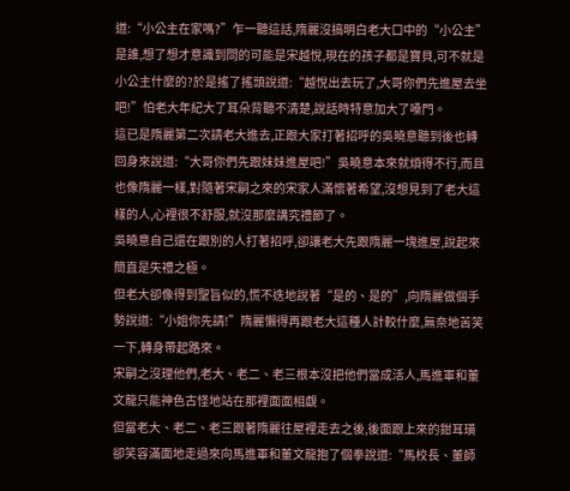道:“小公主在家嗎?”乍一聽這話,隋麗沒搞明白老大口中的“小公主”是誰,想了想才意識到問的可能是宋越悅,現在的孩子都是寶貝,可不就是小公主什麼的?於是搖了搖頭說道:“越悅出去玩了,大哥你們先進屋去坐吧!”怕老大年紀大了耳朵背聽不清楚,說話時特意加大了嗓門。
這已是隋麗第二次請老大進去,正跟大家打著招呼的吳曉意聽到後也轉回身來說道:“大哥你們先跟妹妹進屋吧!”吳曉意本來就煩得不行,而且也像隋麗一樣,對隨著宋嗣之來的宋家人滿懷著希望,沒想見到了老大這樣的人,心裡很不舒服,就沒那麼講究禮節了。
吳曉意自己還在跟別的人打著招呼,卻讓老大先跟隋麗一塊進屋,說起來簡直是失禮之極。
但老大卻像得到聖旨似的,慌不迭地說著“是的、是的”,向隋麗做個手勢說道:“小姐你先請!”隋麗懶得再跟老大這種人計較什麼,無奈地苦笑一下,轉身帶起路來。
宋嗣之沒理他們,老大、老二、老三根本沒把他們當成活人,馬進軍和董文龍只能神色古怪地站在那裡面面相覷。
但當老大、老二、老三跟著隋麗往屋裡走去之後,後面跟上來的鉗耳璜卻笑容滿面地走過來向馬進軍和董文龍抱了個拳說道:“馬校長、董師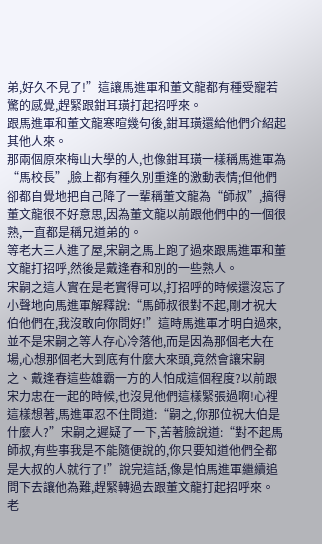弟,好久不見了!”這讓馬進軍和董文龍都有種受寵若驚的感覺,趕緊跟鉗耳璜打起招呼來。
跟馬進軍和董文龍寒暄幾句後,鉗耳璜還給他們介紹起其他人來。
那兩個原來梅山大學的人,也像鉗耳璜一樣稱馬進軍為“馬校長”,臉上都有種久別重逢的激動表情;但他們卻都自覺地把自己降了一輩稱董文龍為“師叔”,搞得董文龍很不好意思,因為董文龍以前跟他們中的一個很熟,一直都是稱兄道弟的。
等老大三人進了屋,宋嗣之馬上跑了過來跟馬進軍和董文龍打招呼,然後是戴逢春和別的一些熟人。
宋嗣之這人實在是老實得可以,打招呼的時候還沒忘了小聲地向馬進軍解釋說:“馬師叔很對不起,剛才祝大伯他們在,我沒敢向你問好!”這時馬進軍才明白過來,並不是宋嗣之等人存心冷落他,而是因為那個老大在場,心想那個老大到底有什麼大來頭,竟然會讓宋嗣之、戴逢春這些雄霸一方的人怕成這個程度?以前跟宋力忠在一起的時候,也沒見他們這樣緊張過啊!心裡這樣想著,馬進軍忍不住問道:“嗣之,你那位祝大伯是什麼人?”宋嗣之遲疑了一下,苦著臉說道:“對不起馬師叔,有些事我是不能隨便說的,你只要知道他們全都是大叔的人就行了!”說完這話,像是怕馬進軍繼續追問下去讓他為難,趕緊轉過去跟董文龍打起招呼來。
老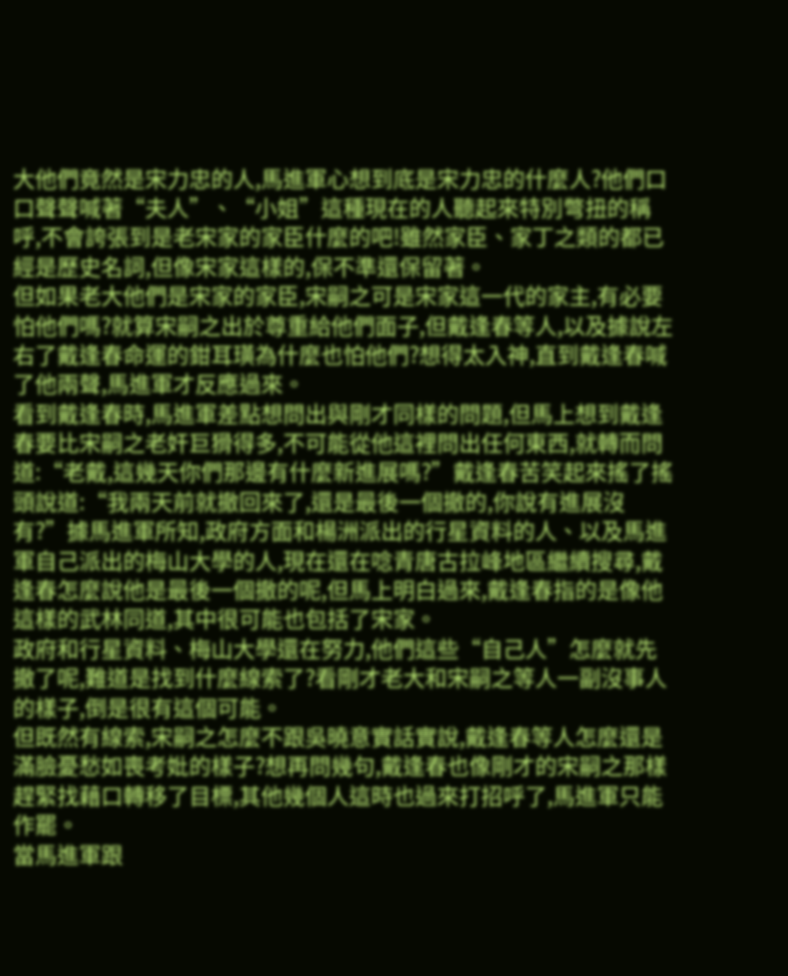大他們竟然是宋力忠的人,馬進軍心想到底是宋力忠的什麼人?他們口口聲聲喊著“夫人”、“小姐”這種現在的人聽起來特別彆扭的稱呼,不會誇張到是老宋家的家臣什麼的吧!雖然家臣、家丁之類的都已經是歷史名詞,但像宋家這樣的,保不準還保留著。
但如果老大他們是宋家的家臣,宋嗣之可是宋家這一代的家主,有必要怕他們嗎?就算宋嗣之出於尊重給他們面子,但戴逢春等人,以及據說左右了戴逢春命運的鉗耳璜為什麼也怕他們?想得太入神,直到戴逢春喊了他兩聲,馬進軍才反應過來。
看到戴逢春時,馬進軍差點想問出與剛才同樣的問題,但馬上想到戴逢春要比宋嗣之老奸巨猾得多,不可能從他這裡問出任何東西,就轉而問道:“老戴,這幾天你們那邊有什麼新進展嗎?”戴逢春苦笑起來搖了搖頭說道:“我兩天前就撤回來了,還是最後一個撤的,你說有進展沒有?”據馬進軍所知,政府方面和楊洲派出的行星資料的人、以及馬進軍自己派出的梅山大學的人,現在還在唸青唐古拉峰地區繼續搜尋,戴逢春怎麼說他是最後一個撤的呢,但馬上明白過來,戴逢春指的是像他這樣的武林同道,其中很可能也包括了宋家。
政府和行星資料、梅山大學還在努力,他們這些“自己人”怎麼就先撤了呢,難道是找到什麼線索了?看剛才老大和宋嗣之等人一副沒事人的樣子,倒是很有這個可能。
但既然有線索,宋嗣之怎麼不跟吳曉意實話實說,戴逢春等人怎麼還是滿臉憂愁如喪考妣的樣子?想再問幾句,戴逢春也像剛才的宋嗣之那樣趕緊找藉口轉移了目標,其他幾個人這時也過來打招呼了,馬進軍只能作罷。
當馬進軍跟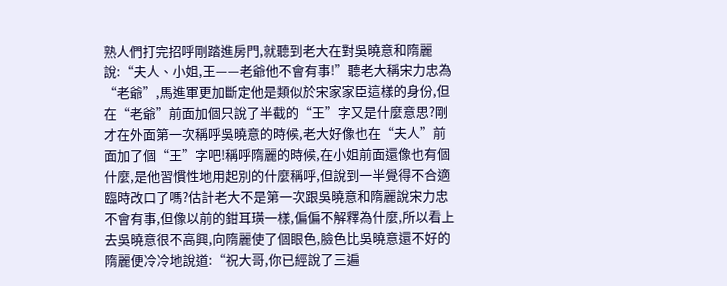熟人們打完招呼剛踏進房門,就聽到老大在對吳曉意和隋麗說:“夫人、小姐,王——老爺他不會有事!”聽老大稱宋力忠為“老爺”,馬進軍更加斷定他是類似於宋家家臣這樣的身份,但在“老爺”前面加個只說了半截的“王”字又是什麼意思?剛才在外面第一次稱呼吳曉意的時候,老大好像也在“夫人”前面加了個“王”字吧!稱呼隋麗的時候,在小姐前面還像也有個什麼,是他習慣性地用起別的什麼稱呼,但說到一半覺得不合適臨時改口了嗎?估計老大不是第一次跟吳曉意和隋麗說宋力忠不會有事,但像以前的鉗耳璜一樣,偏偏不解釋為什麼,所以看上去吳曉意很不高興,向隋麗使了個眼色,臉色比吳曉意還不好的隋麗便冷冷地說道:“祝大哥,你已經說了三遍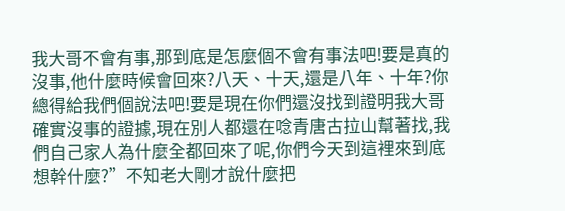我大哥不會有事,那到底是怎麼個不會有事法吧!要是真的沒事,他什麼時候會回來?八天、十天,還是八年、十年?你總得給我們個說法吧!要是現在你們還沒找到證明我大哥確實沒事的證據,現在別人都還在唸青唐古拉山幫著找,我們自己家人為什麼全都回來了呢,你們今天到這裡來到底想幹什麼?”不知老大剛才說什麼把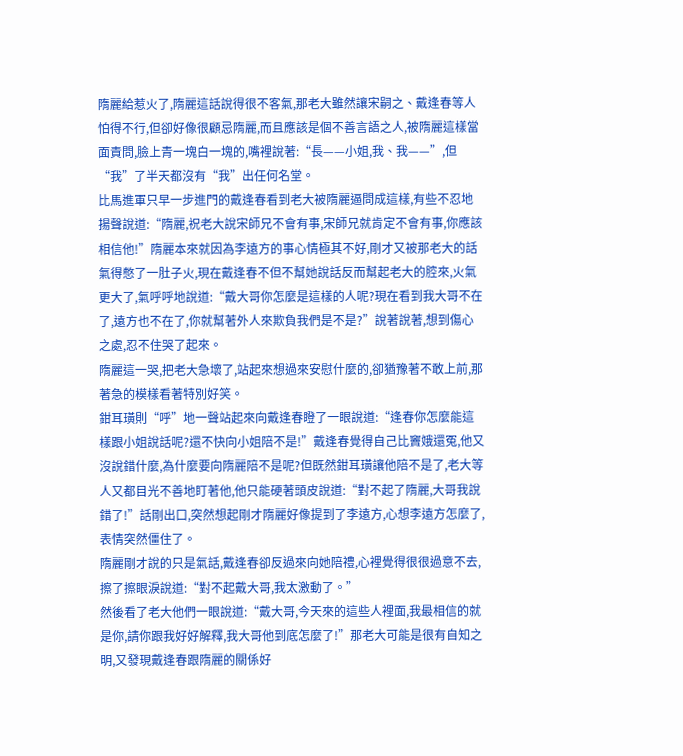隋麗給惹火了,隋麗這話說得很不客氣,那老大雖然讓宋嗣之、戴逢春等人怕得不行,但卻好像很顧忌隋麗,而且應該是個不善言語之人,被隋麗這樣當面責問,臉上青一塊白一塊的,嘴裡說著:“長——小姐,我、我——”,但“我”了半天都沒有“我”出任何名堂。
比馬進軍只早一步進門的戴逢春看到老大被隋麗逼問成這樣,有些不忍地揚聲說道:“隋麗,祝老大說宋師兄不會有事,宋師兄就肯定不會有事,你應該相信他!”隋麗本來就因為李遠方的事心情極其不好,剛才又被那老大的話氣得憋了一肚子火,現在戴逢春不但不幫她說話反而幫起老大的腔來,火氣更大了,氣呼呼地說道:“戴大哥你怎麼是這樣的人呢?現在看到我大哥不在了,遠方也不在了,你就幫著外人來欺負我們是不是?”說著說著,想到傷心之處,忍不住哭了起來。
隋麗這一哭,把老大急壞了,站起來想過來安慰什麼的,卻猶豫著不敢上前,那著急的模樣看著特別好笑。
鉗耳璜則“呼”地一聲站起來向戴逢春瞪了一眼說道:“逢春你怎麼能這樣跟小姐說話呢?還不快向小姐陪不是!”戴逢春覺得自己比竇娥還冤,他又沒說錯什麼,為什麼要向隋麗陪不是呢?但既然鉗耳璜讓他陪不是了,老大等人又都目光不善地盯著他,他只能硬著頭皮說道:“對不起了隋麗,大哥我說錯了!”話剛出口,突然想起剛才隋麗好像提到了李遠方,心想李遠方怎麼了,表情突然僵住了。
隋麗剛才說的只是氣話,戴逢春卻反過來向她陪禮,心裡覺得很很過意不去,擦了擦眼淚說道:“對不起戴大哥,我太激動了。”
然後看了老大他們一眼說道:“戴大哥,今天來的這些人裡面,我最相信的就是你,請你跟我好好解釋,我大哥他到底怎麼了!”那老大可能是很有自知之明,又發現戴逢春跟隋麗的關係好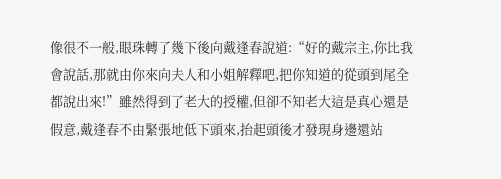像很不一般,眼珠轉了幾下後向戴逢春說道:“好的戴宗主,你比我會說話,那就由你來向夫人和小姐解釋吧,把你知道的從頭到尾全都說出來!”雖然得到了老大的授權,但卻不知老大這是真心還是假意,戴逢春不由緊張地低下頭來,抬起頭後才發現身邊還站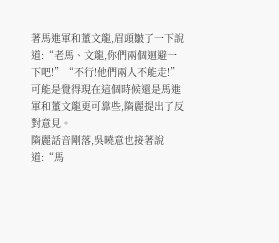著馬進軍和董文龍,眉頭皺了一下說道:“老馬、文龍,你們兩個迴避一下吧!”“不行!他們兩人不能走!”可能是覺得現在這個時候還是馬進軍和董文龍更可靠些,隋麗提出了反對意見。
隋麗話音剛落,吳曉意也接著說道:“馬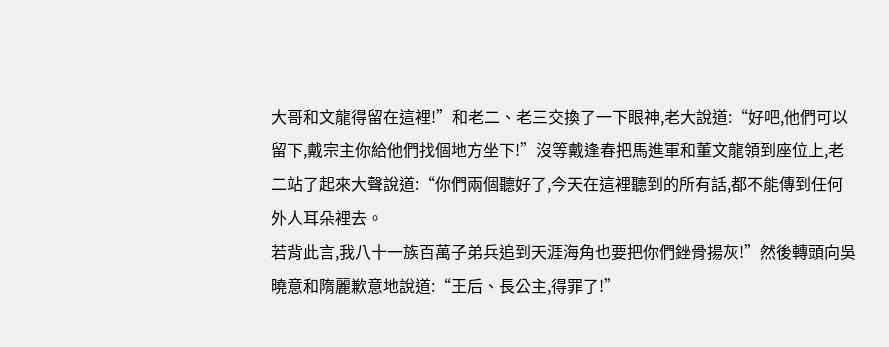大哥和文龍得留在這裡!”和老二、老三交換了一下眼神,老大說道:“好吧,他們可以留下,戴宗主你給他們找個地方坐下!”沒等戴逢春把馬進軍和董文龍領到座位上,老二站了起來大聲說道:“你們兩個聽好了,今天在這裡聽到的所有話,都不能傳到任何外人耳朵裡去。
若背此言,我八十一族百萬子弟兵追到天涯海角也要把你們銼骨揚灰!”然後轉頭向吳曉意和隋麗歉意地說道:“王后、長公主,得罪了!”